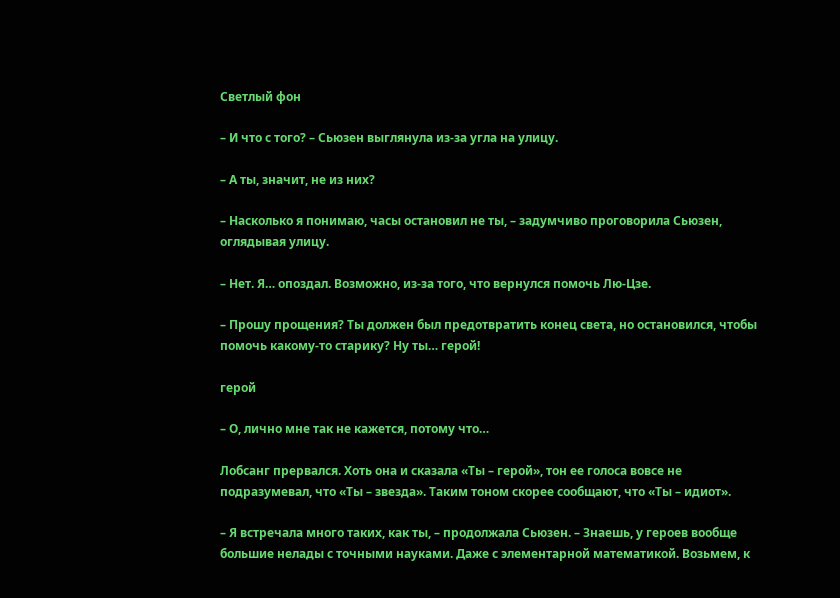Светлый фон

– И что с того? – Сьюзен выглянула из-за угла на улицу.

– А ты, значит, не из них?

– Насколько я понимаю, часы остановил не ты, – задумчиво проговорила Сьюзен, оглядывая улицу.

– Нет. Я… опоздал. Возможно, из-за того, что вернулся помочь Лю-Цзе.

– Прошу прощения? Ты должен был предотвратить конец света, но остановился, чтобы помочь какому-то старику? Ну ты… герой!

герой

– О, лично мне так не кажется, потому что…

Лобсанг прервался. Хоть она и сказала «Ты – герой», тон ее голоса вовсе не подразумевал, что «Ты – звезда». Таким тоном скорее сообщают, что «Ты – идиот».

– Я встречала много таких, как ты, – продолжала Сьюзен. – Знаешь, у героев вообще большие нелады с точными науками. Даже с элементарной математикой. Возьмем, к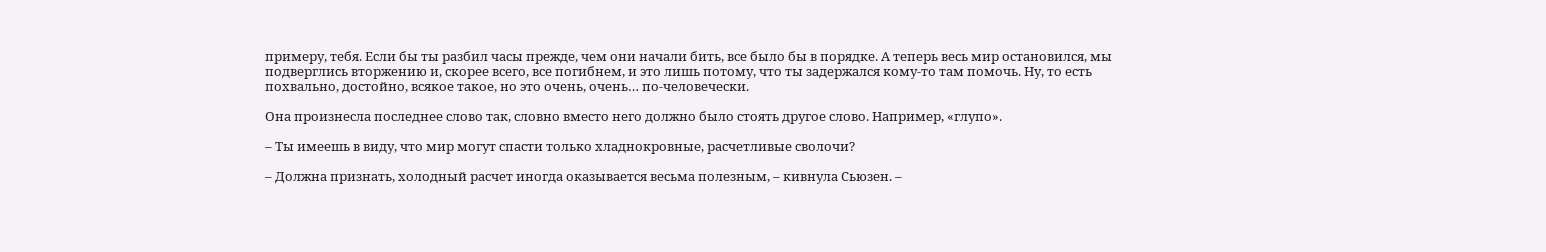примеру, тебя. Если бы ты разбил часы прежде, чем они начали бить, все было бы в порядке. А теперь весь мир остановился, мы подверглись вторжению и, скорее всего, все погибнем, и это лишь потому, что ты задержался кому-то там помочь. Ну, то есть похвально, достойно, всякое такое, но это очень, очень… по-человечески.

Она произнесла последнее слово так, словно вместо него должно было стоять другое слово. Например, «глупо».

– Ты имеешь в виду, что мир могут спасти только хладнокровные, расчетливые сволочи?

– Должна признать, холодный расчет иногда оказывается весьма полезным, – кивнула Сьюзен. –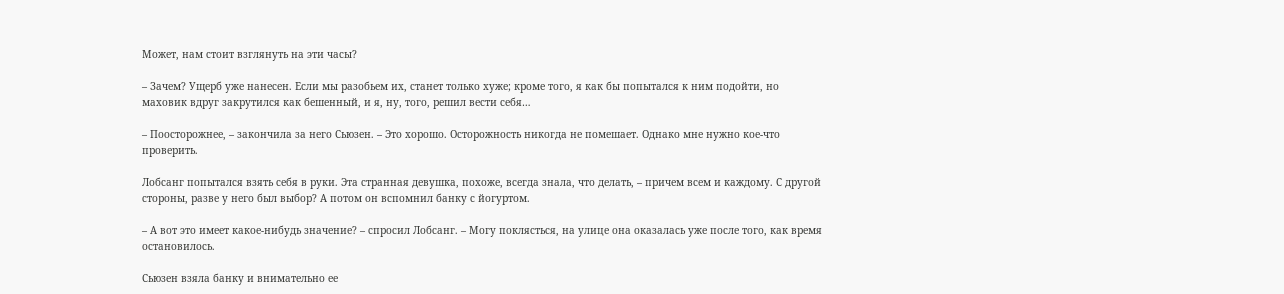Может, нам стоит взглянуть на эти часы?

– Зачем? Ущерб уже нанесен. Если мы разобьем их, станет только хуже; кроме того, я как бы попытался к ним подойти, но маховик вдруг закрутился как бешенный, и я, ну, того, решил вести себя…

– Поосторожнее, – закончила за него Сьюзен. – Это хорошо. Осторожность никогда не помешает. Однако мне нужно кое-что проверить.

Лобсанг попытался взять себя в руки. Эта странная девушка, похоже, всегда знала, что делать, – причем всем и каждому. С другой стороны, разве у него был выбор? А потом он вспомнил банку с йогуртом.

– А вот это имеет какое-нибудь значение? – спросил Лобсанг. – Могу поклясться, на улице она оказалась уже после того, как время остановилось.

Сьюзен взяла банку и внимательно ее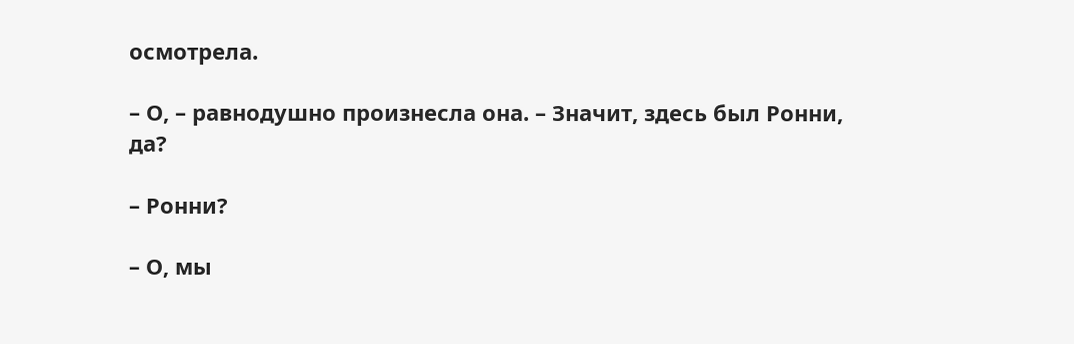осмотрела.

– О, – равнодушно произнесла она. – Значит, здесь был Ронни, да?

– Ронни?

– О, мы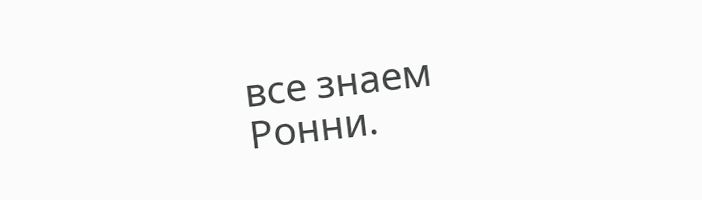все знаем Ронни.